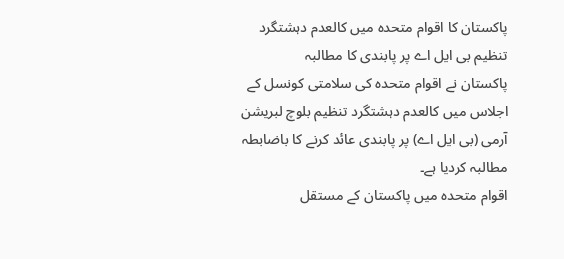پاکستان کا اقوام متحدہ میں کالعدم دہشتگرد تنظیم بی ایل اے پر پابندی کا مطالبہ
پاکستان نے اقوام متحدہ کی سلامتی کونسل کے اجلاس میں کالعدم دہشتگرد تنظیم بلوچ لبریشن آرمی (بی ایل اے) پر پابندی عائد کرنے کا باضابطہ مطالبہ کردیا ہے۔
اقوام متحدہ میں پاکستان کے مستقل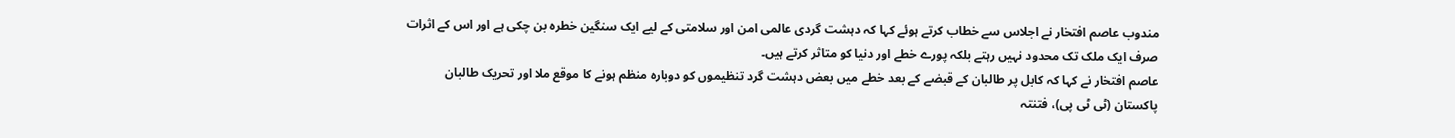مندوب عاصم افتخار نے اجلاس سے خطاب کرتے ہوئے کہا کہ دہشت گردی عالمی امن اور سلامتی کے لیے ایک سنگین خطرہ بن چکی ہے اور اس کے اثرات صرف ایک ملک تک محدود نہیں رہتے بلکہ پورے خطے اور دنیا کو متاثر کرتے ہیں۔
عاصم افتخار نے کہا کہ کابل پر طالبان کے قبضے کے بعد خطے میں بعض دہشت گرد تنظیموں کو دوبارہ منظم ہونے کا موقع ملا اور تحریک طالبان پاکستان (ٹی ٹی پی)، فتنتہ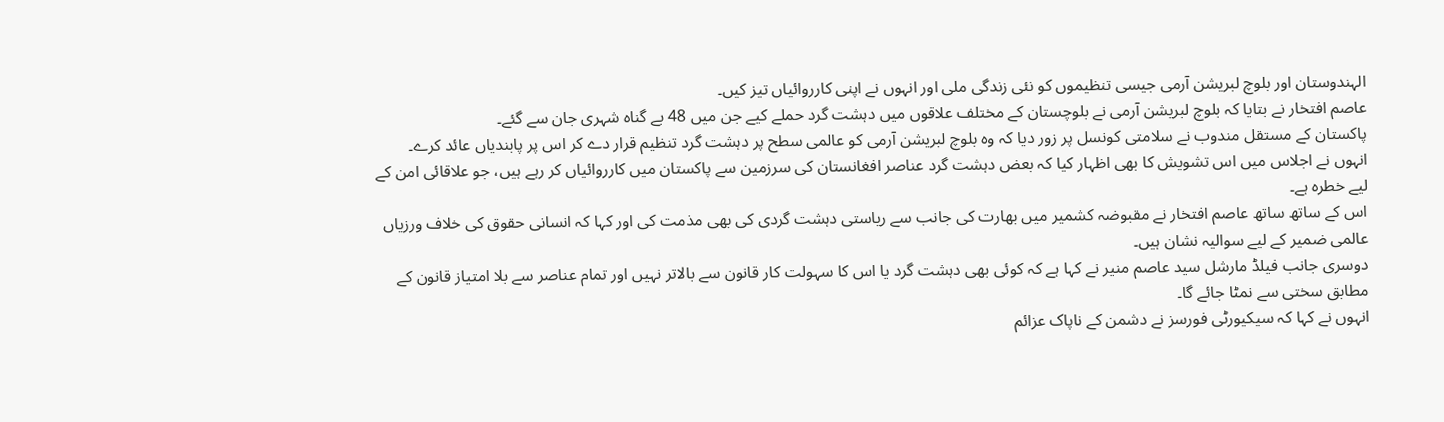الہندوستان اور بلوچ لبریشن آرمی جیسی تنظیموں کو نئی زندگی ملی اور انہوں نے اپنی کارروائیاں تیز کیں۔
عاصم افتخار نے بتایا کہ بلوچ لبریشن آرمی نے بلوچستان کے مختلف علاقوں میں دہشت گرد حملے کیے جن میں 48 بے گناہ شہری جان سے گئے۔
پاکستان کے مستقل مندوب نے سلامتی کونسل پر زور دیا کہ وہ بلوچ لبریشن آرمی کو عالمی سطح پر دہشت گرد تنظیم قرار دے کر اس پر پابندیاں عائد کرے۔
انہوں نے اجلاس میں اس تشویش کا بھی اظہار کیا کہ بعض دہشت گرد عناصر افغانستان کی سرزمین سے پاکستان میں کارروائیاں کر رہے ہیں، جو علاقائی امن کے لیے خطرہ ہے۔
اس کے ساتھ ساتھ عاصم افتخار نے مقبوضہ کشمیر میں بھارت کی جانب سے ریاستی دہشت گردی کی بھی مذمت کی اور کہا کہ انسانی حقوق کی خلاف ورزیاں عالمی ضمیر کے لیے سوالیہ نشان ہیں۔
دوسری جانب فیلڈ مارشل سید عاصم منیر نے کہا ہے کہ کوئی بھی دہشت گرد یا اس کا سہولت کار قانون سے بالاتر نہیں اور تمام عناصر سے بلا امتیاز قانون کے مطابق سختی سے نمٹا جائے گا۔
انہوں نے کہا کہ سیکیورٹی فورسز نے دشمن کے ناپاک عزائم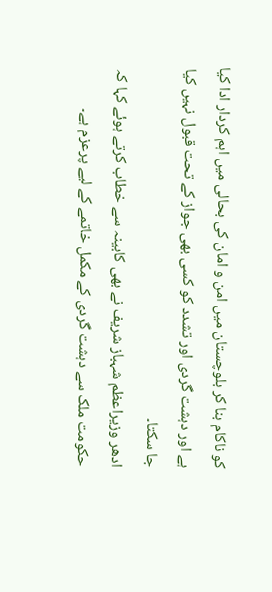کو ناکام بنا کر بلوچستان میں امن و امان کی بحالی میں اہم کردار ادا کیا ہے اور دہشت گردی اور تشدد کو کسی بھی جواز کے تحت قبول نہیں کیا جا سکتا۔
ادھر وزیراعظم شہباز شریف نے بھی کابینہ سے خطاب کرتے ہوئے کہا کہ حکومت ملک سے دہشت گردی کے مکمل خاتمے کے لیے پرعزم ہے۔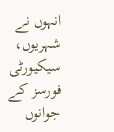انہوں نے شہریوں، سیکیورٹی فورسز کے جوانوں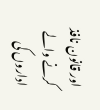اور قانون نافذ کرنے والے اداروں کی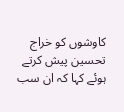کاوشوں کو خراج تحسین پیش کرتے ہوئے کہا کہ ان سب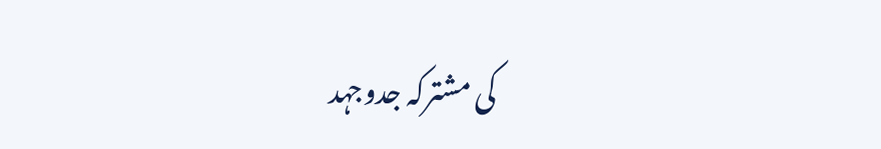کی مشترکہ جدوجہد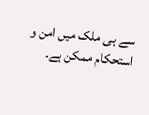سے ہی ملک میں امن و استحکام ممکن ہے۔